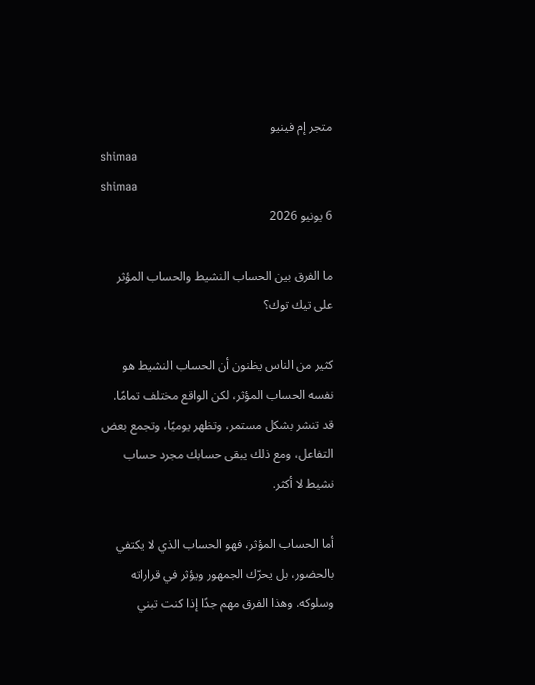متجر إم فينيو
shimaa
shimaa
6 يونيو 2026

ما الفرق بين الحساب النشيط والحساب المؤثر على تيك توك؟

كثير من الناس يظنون أن الحساب النشيط هو نفسه الحساب المؤثر، لكن الواقع مختلف تمامًا. قد تنشر بشكل مستمر، وتظهر يوميًا، وتجمع بعض التفاعل، ومع ذلك يبقى حسابك مجرد حساب نشيط لا أكثر.

أما الحساب المؤثر، فهو الحساب الذي لا يكتفي بالحضور، بل يحرّك الجمهور ويؤثر في قراراته وسلوكه. وهذا الفرق مهم جدًا إذا كنت تبني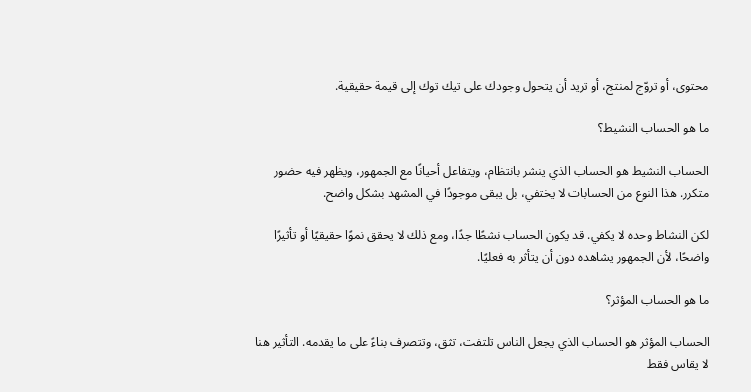محتوى، أو تروّج لمنتج، أو تريد أن يتحول وجودك على تيك توك إلى قيمة حقيقية.

ما هو الحساب النشيط؟

الحساب النشيط هو الحساب الذي ينشر بانتظام، ويتفاعل أحيانًا مع الجمهور، ويظهر فيه حضور متكرر. هذا النوع من الحسابات لا يختفي، بل يبقى موجودًا في المشهد بشكل واضح.

لكن النشاط وحده لا يكفي. قد يكون الحساب نشطًا جدًا، ومع ذلك لا يحقق نموًا حقيقيًا أو تأثيرًا واضحًا، لأن الجمهور يشاهده دون أن يتأثر به فعليًا.

ما هو الحساب المؤثر؟

الحساب المؤثر هو الحساب الذي يجعل الناس تلتفت، تثق، وتتصرف بناءً على ما يقدمه. التأثير هنا لا يقاس فقط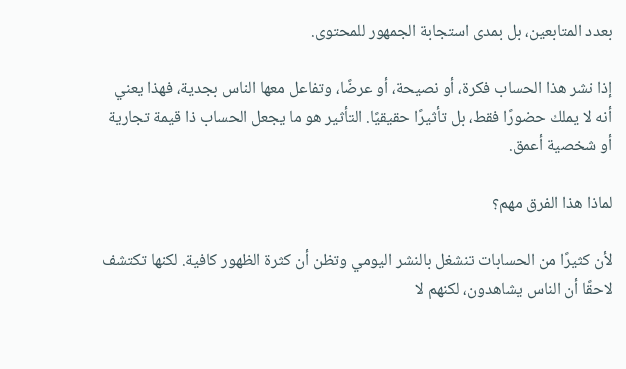بعدد المتابعين، بل بمدى استجابة الجمهور للمحتوى.

إذا نشر هذا الحساب فكرة، أو نصيحة، أو عرضًا، وتفاعل معها الناس بجدية، فهذا يعني أنه لا يملك حضورًا فقط، بل تأثيرًا حقيقيًا. التأثير هو ما يجعل الحساب ذا قيمة تجارية أو شخصية أعمق.

لماذا هذا الفرق مهم؟

لأن كثيرًا من الحسابات تنشغل بالنشر اليومي وتظن أن كثرة الظهور كافية. لكنها تكتشف لاحقًا أن الناس يشاهدون، لكنهم لا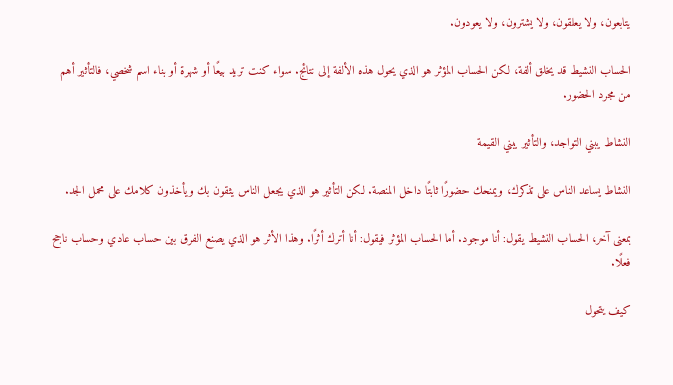يتابعون، ولا يعلقون، ولا يشترون، ولا يعودون.

الحساب النشيط قد يخلق ألفة، لكن الحساب المؤثر هو الذي يحول هذه الألفة إلى نتائج. سواء كنت تريد بيعًا أو شهرة أو بناء اسم شخصي، فالتأثير أهم من مجرد الحضور.

النشاط يبني التواجد، والتأثير يبني القيمة

النشاط يساعد الناس على تذكرك، ويمنحك حضورًا ثابتًا داخل المنصة. لكن التأثير هو الذي يجعل الناس يثقون بك ويأخذون كلامك على محمل الجد.

بمعنى آخر، الحساب النشيط يقول: أنا موجود. أما الحساب المؤثر فيقول: أنا أترك أثرًا. وهذا الأثر هو الذي يصنع الفرق بين حساب عادي وحساب ناجح فعلًا.

كيف يتحول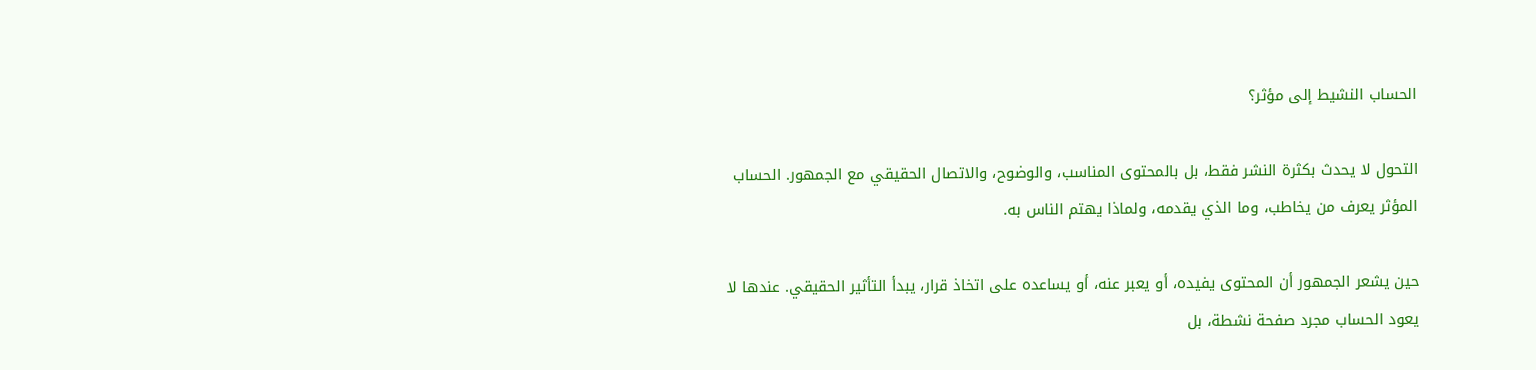الحساب النشيط إلى مؤثر؟

التحول لا يحدث بكثرة النشر فقط، بل بالمحتوى المناسب، والوضوح، والاتصال الحقيقي مع الجمهور. الحساب المؤثر يعرف من يخاطب، وما الذي يقدمه، ولماذا يهتم الناس به.

حين يشعر الجمهور أن المحتوى يفيده، أو يعبر عنه، أو يساعده على اتخاذ قرار، يبدأ التأثير الحقيقي. عندها لا يعود الحساب مجرد صفحة نشطة، بل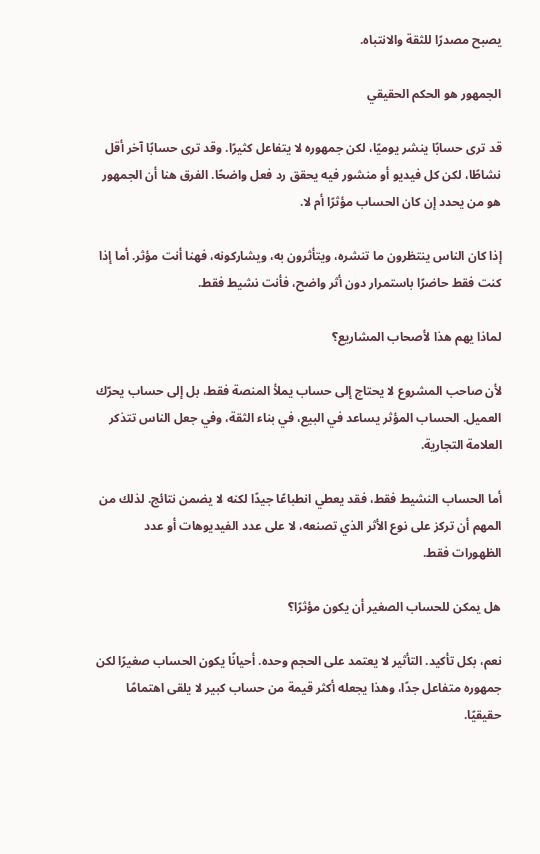يصبح مصدرًا للثقة والانتباه.

الجمهور هو الحكم الحقيقي

قد ترى حسابًا ينشر يوميًا، لكن جمهوره لا يتفاعل كثيرًا. وقد ترى حسابًا آخر أقل نشاطًا، لكن كل فيديو أو منشور فيه يحقق رد فعل واضحًا. الفرق هنا أن الجمهور هو من يحدد إن كان الحساب مؤثرًا أم لا.

إذا كان الناس ينتظرون ما تنشره، ويتأثرون به، ويشاركونه، فهنا أنت مؤثر. أما إذا كنت فقط حاضرًا باستمرار دون أثر واضح، فأنت نشيط فقط.

لماذا يهم هذا لأصحاب المشاريع؟

لأن صاحب المشروع لا يحتاج إلى حساب يملأ المنصة فقط، بل إلى حساب يحرّك العميل. الحساب المؤثر يساعد في البيع، في بناء الثقة، وفي جعل الناس تتذكر العلامة التجارية.

أما الحساب النشيط فقط، فقد يعطي انطباعًا جيدًا لكنه لا يضمن نتائج. لذلك من المهم أن تركز على نوع الأثر الذي تصنعه، لا على عدد الفيديوهات أو عدد الظهورات فقط.

هل يمكن للحساب الصغير أن يكون مؤثرًا؟

نعم، بكل تأكيد. التأثير لا يعتمد على الحجم وحده. أحيانًا يكون الحساب صغيرًا لكن جمهوره متفاعل جدًا، وهذا يجعله أكثر قيمة من حساب كبير لا يلقى اهتمامًا حقيقيًا.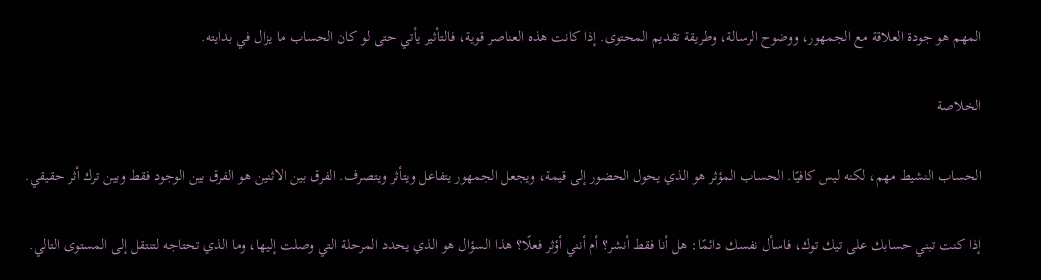المهم هو جودة العلاقة مع الجمهور، ووضوح الرسالة، وطريقة تقديم المحتوى. إذا كانت هذه العناصر قوية، فالتأثير يأتي حتى لو كان الحساب ما يزال في بدايته.

الخلاصة

الحساب النشيط مهم، لكنه ليس كافيًا. الحساب المؤثر هو الذي يحول الحضور إلى قيمة، ويجعل الجمهور يتفاعل ويتأثر ويتصرف. الفرق بين الاثنين هو الفرق بين الوجود فقط وبين ترك أثر حقيقي.

إذا كنت تبني حسابك على تيك توك، فاسأل نفسك دائمًا: هل أنا فقط أنشر؟ أم أنني أؤثر فعلًا؟ هذا السؤال هو الذي يحدد المرحلة التي وصلت إليها، وما الذي تحتاجه لتنتقل إلى المستوى التالي.